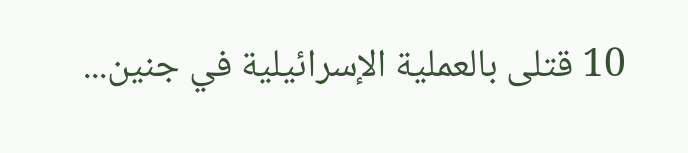10 قتلى بالعملية الإسرائيلية في جنين...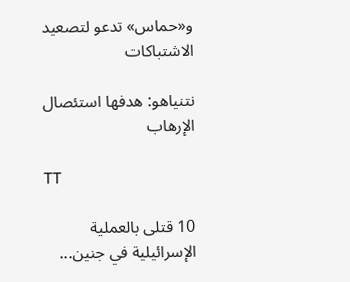و«حماس» تدعو لتصعيد الاشتباكات

نتنياهو: هدفها استئصال الإرهاب

TT

10 قتلى بالعملية الإسرائيلية في جنين...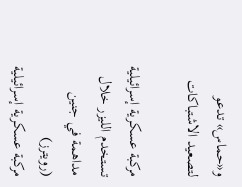و«حماس» تدعو لتصعيد الاشتباكات

مركبة عسكرية إسرائيلية تستخدم الليزر خلال مداهمة في جنين (رويترز)
مركبة عسكرية إسرائيلية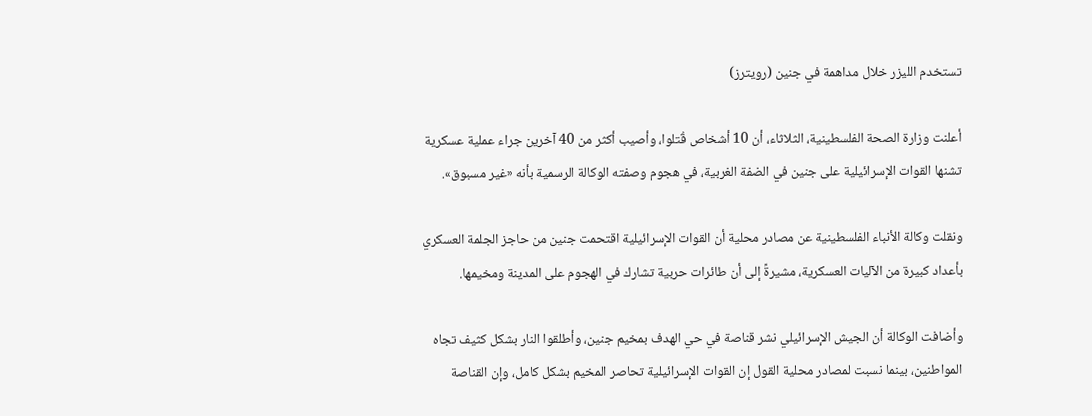تستخدم الليزر خلال مداهمة في جنين (رويترز)

أعلنت وزارة الصحة الفلسطينية، الثلاثاء، أن 10 أشخاص قُتلوا، وأصيب أكثر من 40 آخرين جراء عملية عسكرية تشنها القوات الإسرائيلية على جنين في الضفة الغربية، في هجوم وصفته الوكالة الرسمية بأنه «غير مسبوق».

ونقلت وكالة الأنباء الفلسطينية عن مصادر محلية أن القوات الإسرائيلية اقتحمت جنين من حاجز الجلمة العسكري بأعداد كبيرة من الآليات العسكرية، مشيرةً إلى أن طائرات حربية تشارك في الهجوم على المدينة ومخيمها.

وأضافت الوكالة أن الجيش الإسرائيلي نشر قناصة في حي الهدف بمخيم جنين، وأطلقوا النار بشكل كثيف تجاه المواطنين، بينما نسبت لمصادر محلية القول إن القوات الإسرائيلية تحاصر المخيم بشكل كامل، وإن القناصة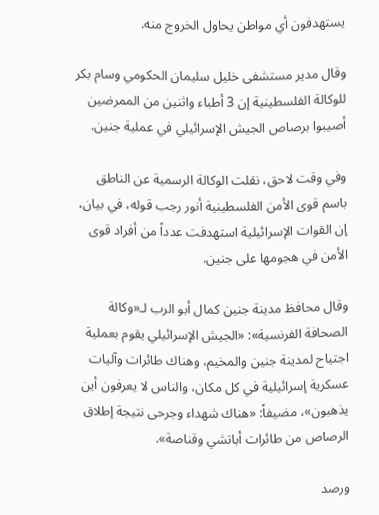يستهدفون أي مواطن يحاول الخروج منه.

وقال مدير مستشفى خليل سليمان الحكومي وسام بكر للوكالة الفلسطينية إن 3 أطباء واثنين من الممرضين أصيبوا برصاص الجيش الإسرائيلي في عملية جنين.

وفي وقت لاحق، نقلت الوكالة الرسمية عن الناطق باسم قوى الأمن الفلسطينية أنور رجب قوله، في بيان، إن القوات الإسرائيلية استهدفت عدداً من أفراد قوى الأمن في هجومها على جنين.

وقال محافظ مدينة جنين كمال أبو الرب لـ«وكالة الصحافة الفرنسية»: «الجيش الإسرائيلي يقوم بعملية اجتياح لمدينة جنين والمخيم، وهناك طائرات وآليات عسكرية إسرائيلية في كل مكان، والناس لا يعرفون أين يذهبون»، مضيفاً: «هناك شهداء وجرحى نتيجة إطلاق الرصاص من طائرات أباتشي وقناصة».

ورصد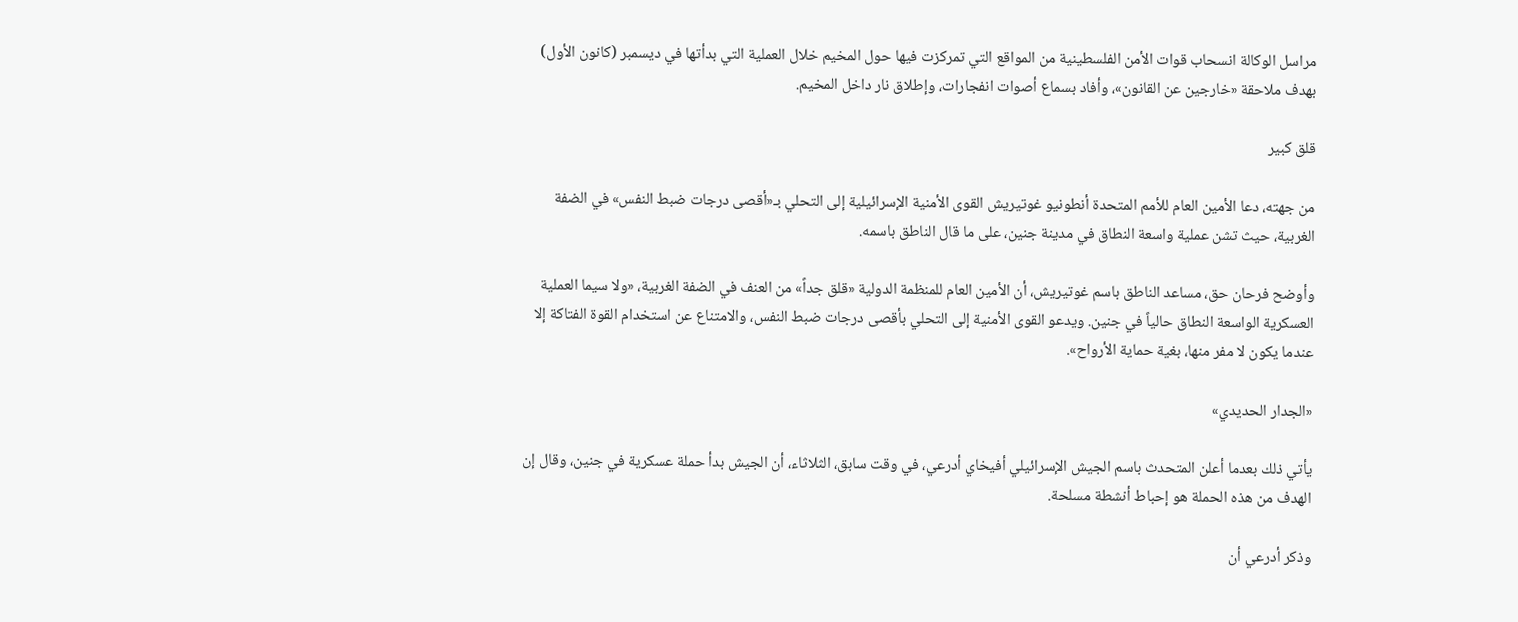مراسل الوكالة انسحاب قوات الأمن الفلسطينية من المواقع التي تمركزت فيها حول المخيم خلال العملية التي بدأتها في ديسمبر (كانون الأول) بهدف ملاحقة «خارجين عن القانون»، وأفاد بسماع أصوات انفجارات، وإطلاق نار داخل المخيم.

قلق كبير

من جهته، دعا الأمين العام للأمم المتحدة أنطونيو غوتيريش القوى الأمنية الإسرائيلية إلى التحلي بـ«أقصى درجات ضبط النفس» في الضفة الغربية، حيث تشن عملية واسعة النطاق في مدينة جنين، على ما قال الناطق باسمه.

وأوضح فرحان حق، مساعد الناطق باسم غوتيريش، أن الأمين العام للمنظمة الدولية «قلق جداً» من العنف في الضفة الغربية، «ولا سيما العملية العسكرية الواسعة النطاق حالياً في جنين. ويدعو القوى الأمنية إلى التحلي بأقصى درجات ضبط النفس، والامتناع عن استخدام القوة الفتاكة إلا عندما يكون لا مفر منها، بغية حماية الأرواح».

«الجدار الحديدي»

يأتي ذلك بعدما أعلن المتحدث باسم الجيش الإسرائيلي أفيخاي أدرعي، في وقت سابق، الثلاثاء، أن الجيش بدأ حملة عسكرية في جنين، وقال إن الهدف من هذه الحملة هو إحباط أنشطة مسلحة.

وذكر أدرعي أن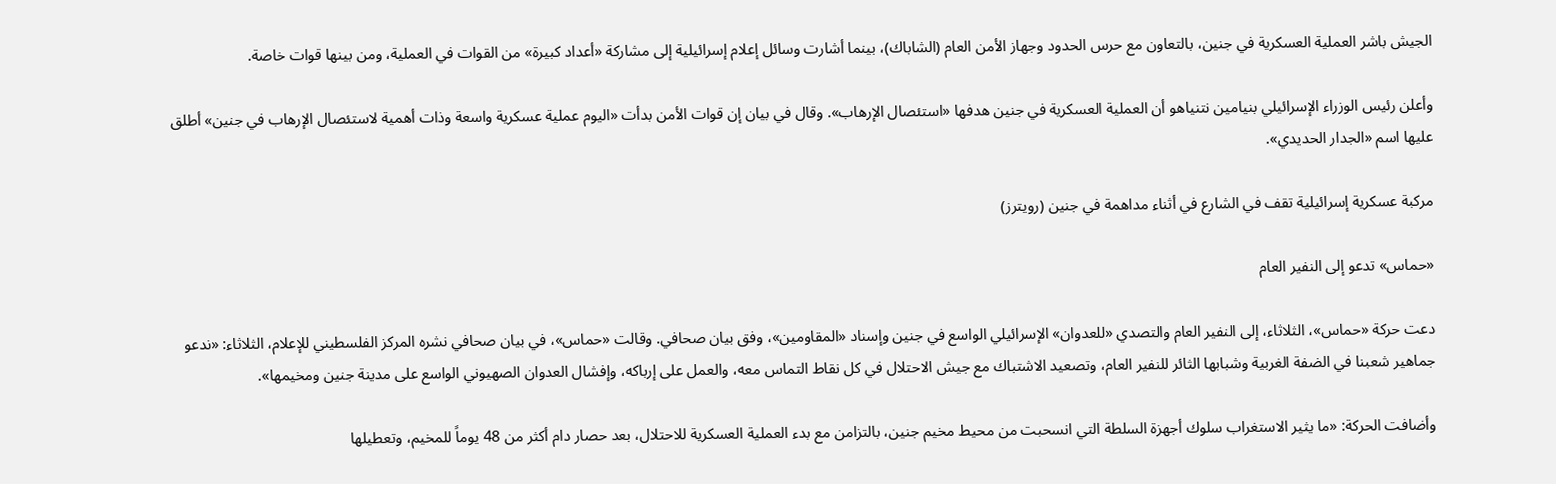الجيش باشر العملية العسكرية في جنين، بالتعاون مع حرس الحدود وجهاز الأمن العام (الشاباك)، بينما أشارت وسائل إعلام إسرائيلية إلى مشاركة «أعداد كبيرة» من القوات في العملية، ومن بينها قوات خاصة.

وأعلن رئيس الوزراء الإسرائيلي بنيامين نتنياهو أن العملية العسكرية في جنين هدفها «استئصال الإرهاب». وقال في بيان إن قوات الأمن بدأت «اليوم عملية عسكرية واسعة وذات أهمية لاستئصال الإرهاب في جنين» أطلق عليها اسم «الجدار الحديدي».

مركبة عسكرية إسرائيلية تقف في الشارع في أثناء مداهمة في جنين (رويترز)

«حماس» تدعو إلى النفير العام

دعت حركة «حماس»، الثلاثاء، إلى النفير العام والتصدي «للعدوان» الإسرائيلي الواسع في جنين وإسناد «المقاومين»، وفق بيان صحافي. وقالت «حماس»، في بيان صحافي نشره المركز الفلسطيني للإعلام، الثلاثاء: «ندعو جماهير شعبنا في الضفة الغربية وشبابها الثائر للنفير العام، وتصعيد الاشتباك مع جيش الاحتلال في كل نقاط التماس معه، والعمل على إرباكه، وإفشال العدوان الصهيوني الواسع على مدينة جنين ومخيمها».

وأضافت الحركة: «ما يثير الاستغراب سلوك أجهزة السلطة التي انسحبت من محيط مخيم جنين، بالتزامن مع بدء العملية العسكرية للاحتلال، بعد حصار دام أكثر من 48 يوماً للمخيم، وتعطيلها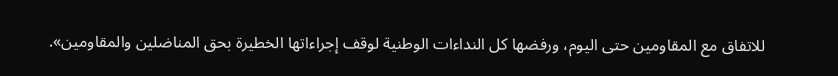للاتفاق مع المقاومين حتى اليوم، ورفضها كل النداءات الوطنية لوقف إجراءاتها الخطيرة بحق المناضلين والمقاومين».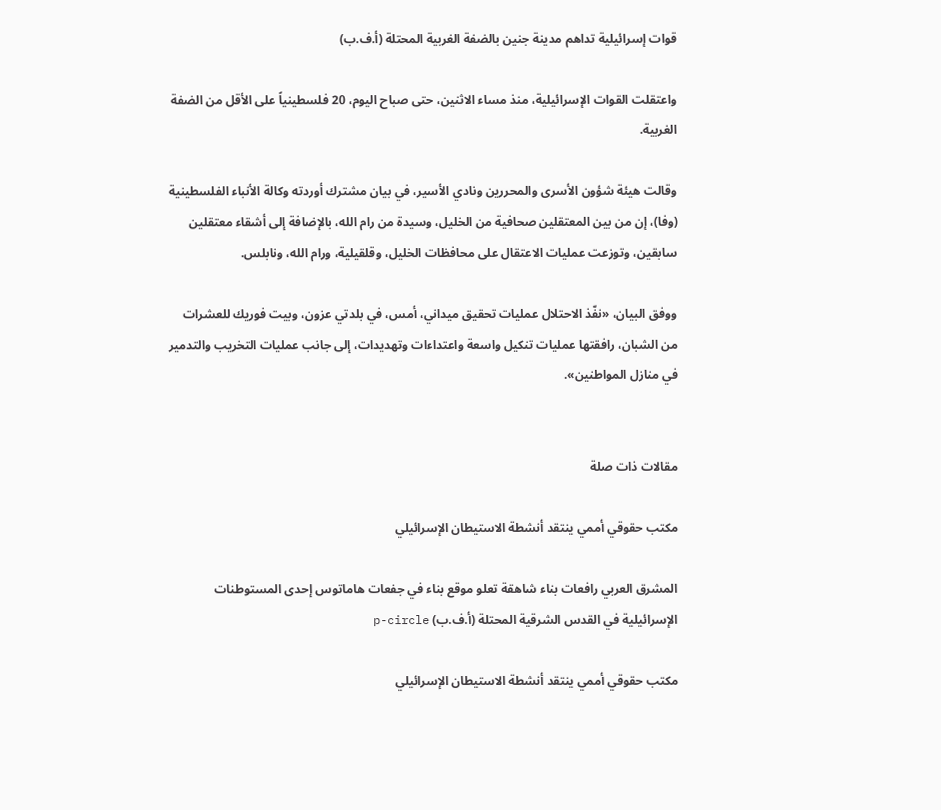قوات إسرائيلية تداهم مدينة جنين بالضفة الغربية المحتلة (أ.ف.ب)

واعتقلت القوات الإسرائيلية، منذ مساء الاثنين، حتى صباح اليوم، 20 فلسطينياً على الأقل من الضفة الغربية.

وقالت هيئة شؤون الأسرى والمحررين ونادي الأسير، في بيان مشترك أوردته وكالة الأنباء الفلسطينية (وفا)، إن من بين المعتقلين صحافية من الخليل، وسيدة من رام الله، بالإضافة إلى أشقاء معتقلين سابقين، وتوزعت عمليات الاعتقال على محافظات الخليل، وقلقيلية، ورام الله، ونابلس.

ووفق البيان، «نفّذ الاحتلال عمليات تحقيق ميداني، أمس، في بلدتي عزون، وبيت فوريك للعشرات من الشبان، رافقتها عمليات تنكيل واسعة واعتداءات وتهديدات، إلى جانب عمليات التخريب والتدمير في منازل المواطنين».


مقالات ذات صلة

مكتب حقوقي أممي ينتقد أنشطة الاستيطان الإسرائيلي

المشرق العربي رافعات بناء شاهقة تعلو موقع بناء في جفعات هاماتوس إحدى المستوطنات الإسرائيلية في القدس الشرقية المحتلة (أ.ف.ب) p-circle

مكتب حقوقي أممي ينتقد أنشطة الاستيطان الإسرائيلي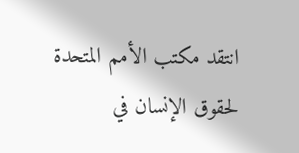انتقد مكتب الأمم المتحدة لحقوق الإنسان في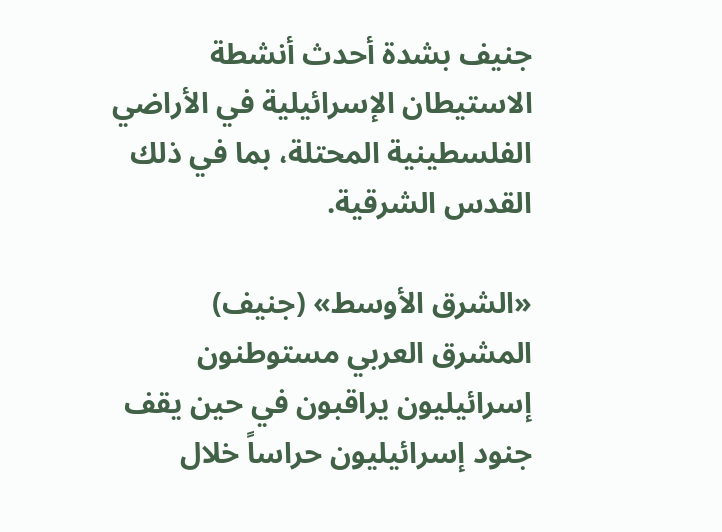جنيف بشدة أحدث أنشطة الاستيطان الإسرائيلية في الأراضي الفلسطينية المحتلة، بما في ذلك القدس الشرقية.

«الشرق الأوسط» (جنيف)
المشرق العربي مستوطنون إسرائيليون يراقبون في حين يقف جنود إسرائيليون حراساً خلال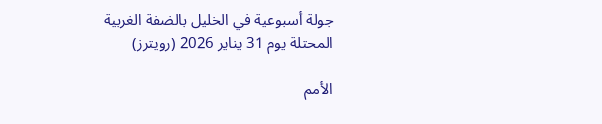جولة أسبوعية في الخليل بالضفة الغربية المحتلة يوم 31 يناير 2026 (رويترز)

الأمم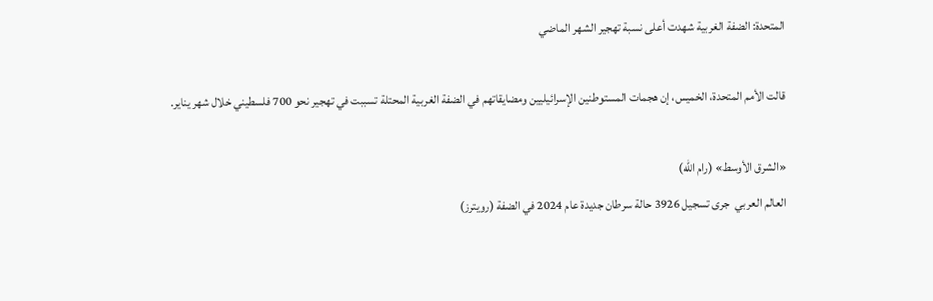المتحدة: الضفة الغربية شهدت أعلى نسبة تهجير الشهر الماضي

قالت الأمم المتحدة، الخميس، إن هجمات المستوطنين الإسرائيليين ومضايقاتهم في الضفة الغربية المحتلة تسببت في تهجير نحو 700 فلسطيني خلال شهر يناير.

«الشرق الأوسط» (رام الله)
العالم العربي  جرى تسجيل 3926 حالة سرطان جديدة عام 2024 في الضفة (رويترز)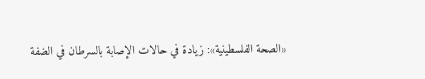«الصحة الفلسطينية»: زيادة في حالات الإصابة بالسرطان في الضفة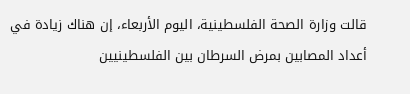قالت وزارة الصحة الفلسطينية، اليوم الأربعاء، إن هناك زيادة في أعداد المصابين بمرض السرطان بين الفلسطينيين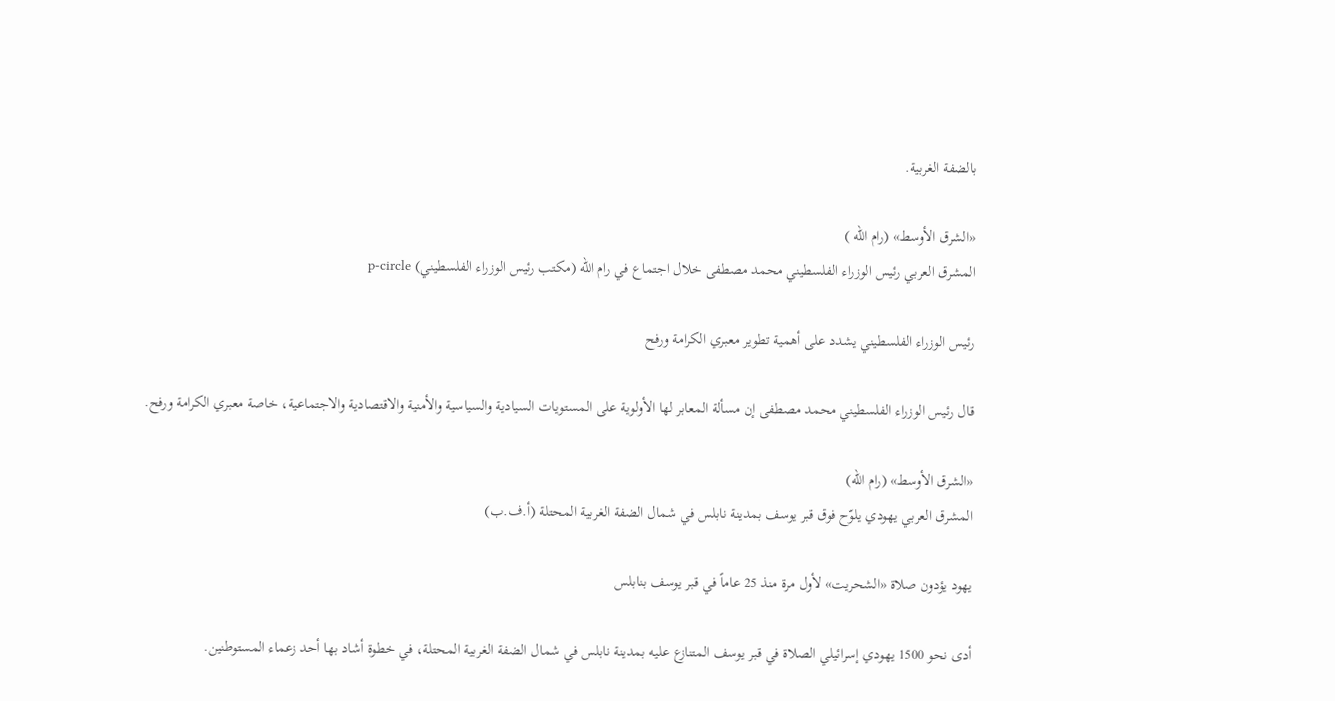بالضفة الغربية.

«الشرق الأوسط» (رام الله )
المشرق العربي رئيس الوزراء الفلسطيني محمد مصطفى خلال اجتماع في رام الله (مكتب رئيس الوزراء الفلسطيني) p-circle

رئيس الوزراء الفلسطيني يشدد على أهمية تطوير معبري الكرامة ورفح

قال رئيس الوزراء الفلسطيني محمد مصطفى إن مسألة المعابر لها الأولوية على المستويات السيادية والسياسية والأمنية والاقتصادية والاجتماعية، خاصة معبري الكرامة ورفح.

«الشرق الأوسط» (رام الله)
المشرق العربي يهودي يلوّح فوق قبر يوسف بمدينة نابلس في شمال الضفة الغربية المحتلة (أ.ف.ب)

يهود يؤدون صلاة «الشحريت» لأول مرة منذ 25 عاماً في قبر يوسف بنابلس

أدى نحو 1500 يهودي إسرائيلي الصلاة في قبر يوسف المتنازع عليه بمدينة نابلس في شمال الضفة الغربية المحتلة، في خطوة أشاد بها أحد زعماء المستوطنين.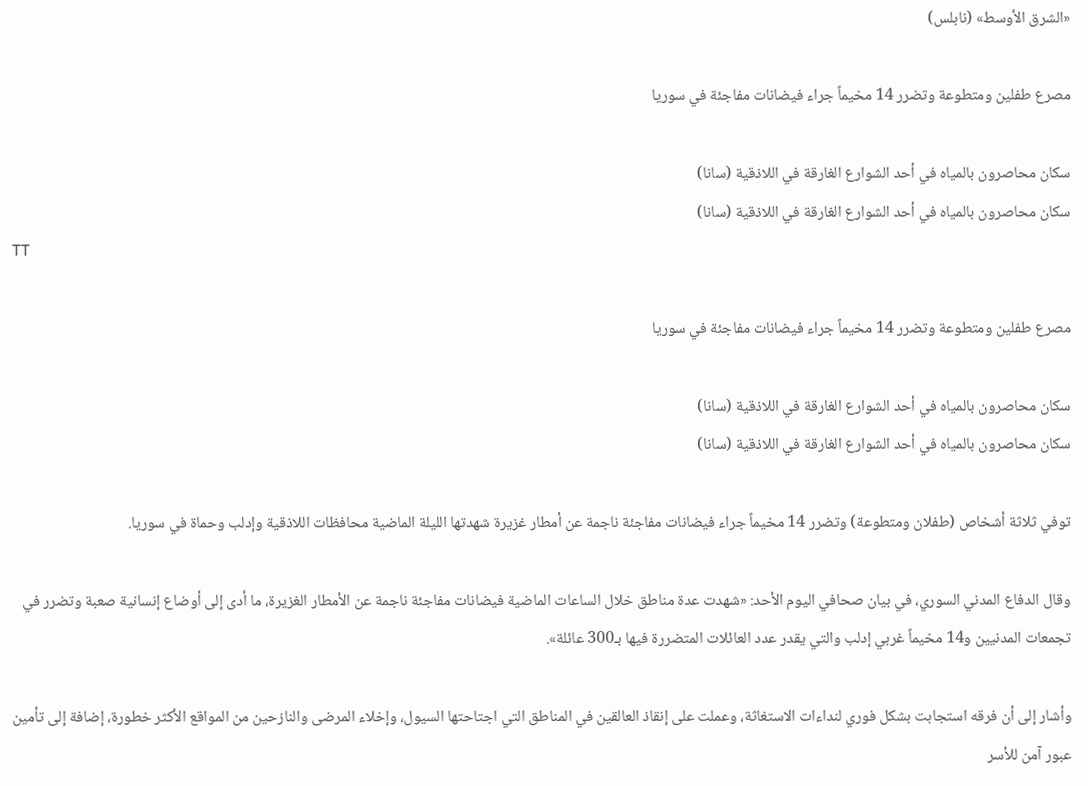«الشرق الأوسط» (نابلس)

مصرع طفلين ومتطوعة وتضرر 14 مخيماً جراء فيضانات مفاجئة في سوريا

سكان محاصرون بالمياه في أحد الشوارع الغارقة في اللاذقية (سانا)
سكان محاصرون بالمياه في أحد الشوارع الغارقة في اللاذقية (سانا)
TT

مصرع طفلين ومتطوعة وتضرر 14 مخيماً جراء فيضانات مفاجئة في سوريا

سكان محاصرون بالمياه في أحد الشوارع الغارقة في اللاذقية (سانا)
سكان محاصرون بالمياه في أحد الشوارع الغارقة في اللاذقية (سانا)

توفي ثلاثة أشخاص (طفلان ومتطوعة) وتضرر 14 مخيماً جراء فيضانات مفاجئة ناجمة عن أمطار غزيرة شهدتها الليلة الماضية محافظات اللاذقية وإدلب وحماة في سوريا.

وقال الدفاع المدني السوري، في بيان صحافي اليوم الأحد: «شهدت عدة مناطق خلال الساعات الماضية فيضانات مفاجئة ناجمة عن الأمطار الغزيرة، ما أدى إلى أوضاع إنسانية صعبة وتضرر في تجمعات المدنيين و14 مخيماً غربي إدلب والتي يقدر عدد العائلات المتضررة فيها بـ300 عائلة».

وأشار إلى أن فرقه استجابت بشكل فوري لنداءات الاستغاثة، وعملت على إنقاذ العالقين في المناطق التي اجتاحتها السيول، وإخلاء المرضى والنازحين من المواقع الأكثر خطورة، إضافة إلى تأمين عبور آمن للأسر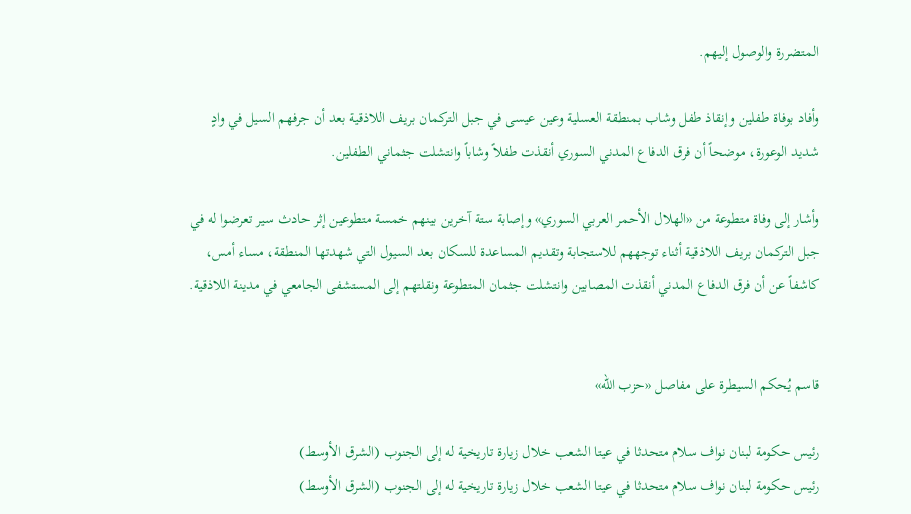المتضررة والوصول إليهم.

وأفاد بوفاة طفلين وإنقاذ طفل وشاب بمنطقة العسلية وعين عيسى في جبل التركمان بريف اللاذقية بعد أن جرفهم السيل في وادٍ شديد الوعورة، موضحاً أن فرق الدفاع المدني السوري أنقذت طفلاً وشاباً وانتشلت جثماني الطفلين.

وأشار إلى وفاة متطوعة من «الهلال الأحمر العربي السوري» وإصابة ستة آخرين بينهم خمسة متطوعين إثر حادث سير تعرضوا له في جبل التركمان بريف اللاذقية أثناء توجههم للاستجابة وتقديم المساعدة للسكان بعد السيول التي شهدتها المنطقة، مساء أمس، كاشفاً عن أن فرق الدفاع المدني أنقذت المصابين وانتشلت جثمان المتطوعة ونقلتهم إلى المستشفى الجامعي في مدينة اللاذقية.


قاسم يُحكم السيطرة على مفاصل «حزب الله»

رئيس حكومة لبنان نواف سلام متحدثا في عيتا الشعب خلال زيارة تاريخية له إلى الجنوب (الشرق الأوسط)
رئيس حكومة لبنان نواف سلام متحدثا في عيتا الشعب خلال زيارة تاريخية له إلى الجنوب (الشرق الأوسط)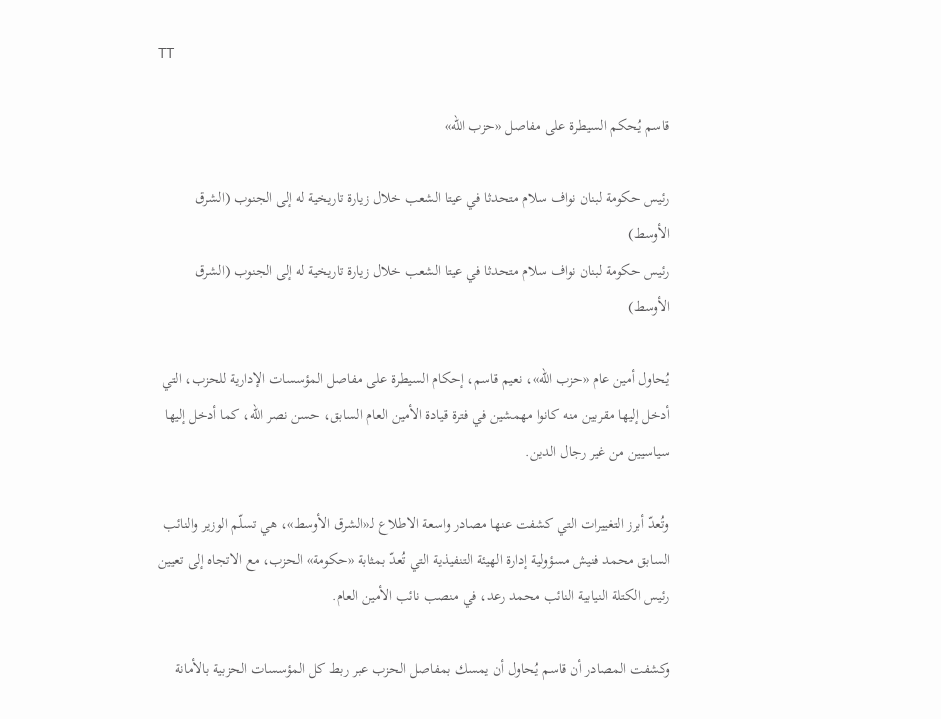TT

قاسم يُحكم السيطرة على مفاصل «حزب الله»

رئيس حكومة لبنان نواف سلام متحدثا في عيتا الشعب خلال زيارة تاريخية له إلى الجنوب (الشرق الأوسط)
رئيس حكومة لبنان نواف سلام متحدثا في عيتا الشعب خلال زيارة تاريخية له إلى الجنوب (الشرق الأوسط)

يُحاول أمين عام «حزب الله»، نعيم قاسم، إحكام السيطرة على مفاصل المؤسسات الإدارية للحزب، التي أدخل إليها مقربين منه كانوا مهمشين في فترة قيادة الأمين العام السابق، حسن نصر الله، كما أدخل إليها سياسيين من غير رجال الدين.

وتُعدّ أبرز التغييرات التي كشفت عنها مصادر واسعة الاطلاع لـ«الشرق الأوسط»، هي تسلّم الوزير والنائب السابق محمد فنيش مسؤولية إدارة الهيئة التنفيذية التي تُعدّ بمثابة «حكومة» الحزب، مع الاتجاه إلى تعيين رئيس الكتلة النيابية النائب محمد رعد، في منصب نائب الأمين العام.

وكشفت المصادر أن قاسم يُحاول أن يمسك بمفاصل الحزب عبر ربط كل المؤسسات الحزبية بالأمانة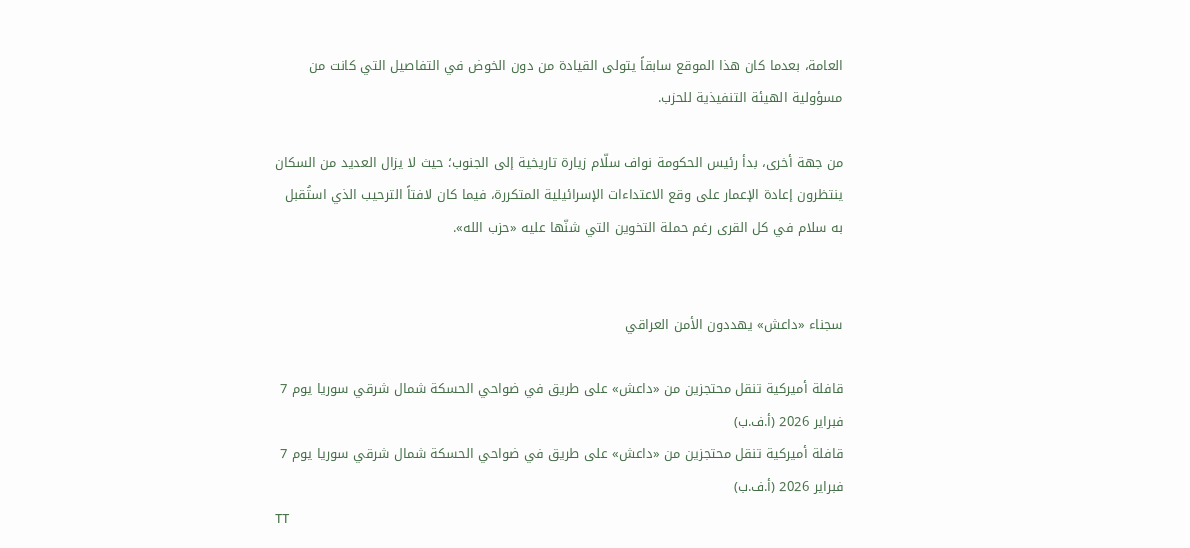العامة، بعدما كان هذا الموقع سابقاً يتولى القيادة من دون الخوض في التفاصيل التي كانت من مسؤولية الهيئة التنفيذية للحزب.

من جهة أخرى، بدأ رئيس الحكومة نواف سلّام زيارة تاريخية إلى الجنوب؛ حيث لا يزال العديد من السكان ينتظرون إعادة الإعمار على وقع الاعتداءات الإسرائيلية المتكررة، فيما كان لافتاً الترحيب الذي استُقبل به سلام في كل القرى رغم حملة التخوين التي شنّها عليه «حزب الله».


سجناء «داعش» يهددون الأمن العراقي

قافلة أميركية تنقل محتجزين من «داعش» على طريق في ضواحي الحسكة شمال شرقي سوريا يوم 7 فبراير 2026 (أ.ف.ب)
قافلة أميركية تنقل محتجزين من «داعش» على طريق في ضواحي الحسكة شمال شرقي سوريا يوم 7 فبراير 2026 (أ.ف.ب)
TT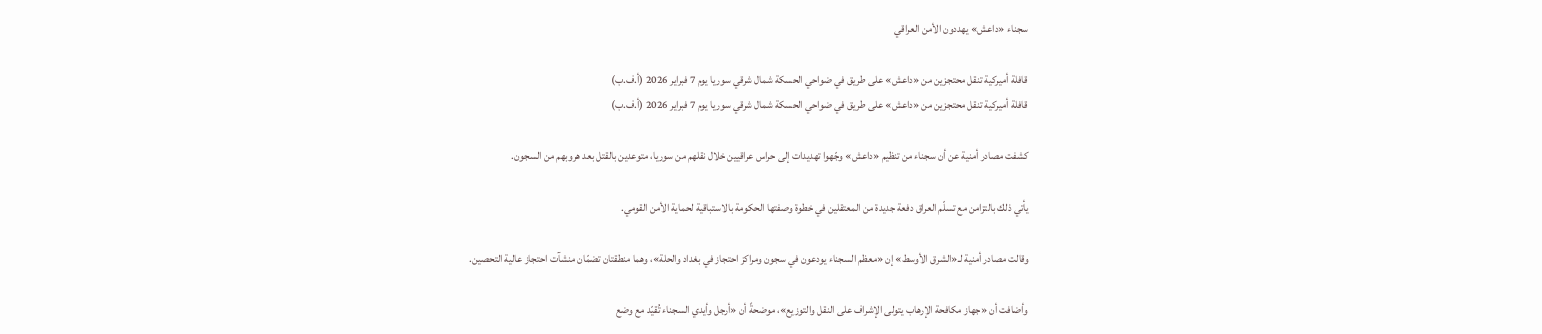سجناء «داعش» يهددون الأمن العراقي

قافلة أميركية تنقل محتجزين من «داعش» على طريق في ضواحي الحسكة شمال شرقي سوريا يوم 7 فبراير 2026 (أ.ف.ب)
قافلة أميركية تنقل محتجزين من «داعش» على طريق في ضواحي الحسكة شمال شرقي سوريا يوم 7 فبراير 2026 (أ.ف.ب)

كشفت مصادر أمنية عن أن سجناء من تنظيم «داعش» وجّهوا تهديدات إلى حراس عراقيين خلال نقلهم من سوريا، متوعدين بالقتل بعد هروبهم من السجون.

يأتي ذلك بالتزامن مع تسلّم العراق دفعة جديدة من المعتقلين في خطوة وصفتها الحكومة بالاستباقية لحماية الأمن القومي.

وقالت مصادر أمنية لـ«الشرق الأوسط» إن «معظم السجناء يودعون في سجون ومراكز احتجاز في بغداد والحلة»، وهما منطقتان تضمّان منشآت احتجاز عالية التحصين.

وأضافت أن «جهاز مكافحة الإرهاب يتولى الإشراف على النقل والتوزيع»، موضحةً أن «أرجل وأيدي السجناء تُقيّد مع وضع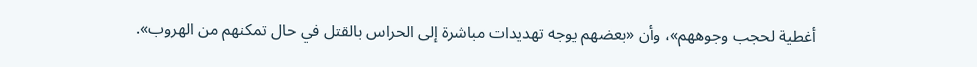أغطية لحجب وجوههم»، وأن «بعضهم يوجه تهديدات مباشرة إلى الحراس بالقتل في حال تمكنهم من الهروب».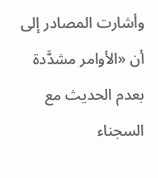وأشارت المصادر إلى أن «الأوامر مشدَّدة بعدم الحديث مع السجناء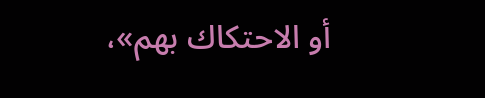أو الاحتكاك بهم»،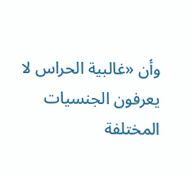وأن «غالبية الحراس لا يعرفون الجنسيات المختلفة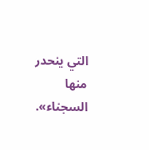التي ينحدر منها السجناء».